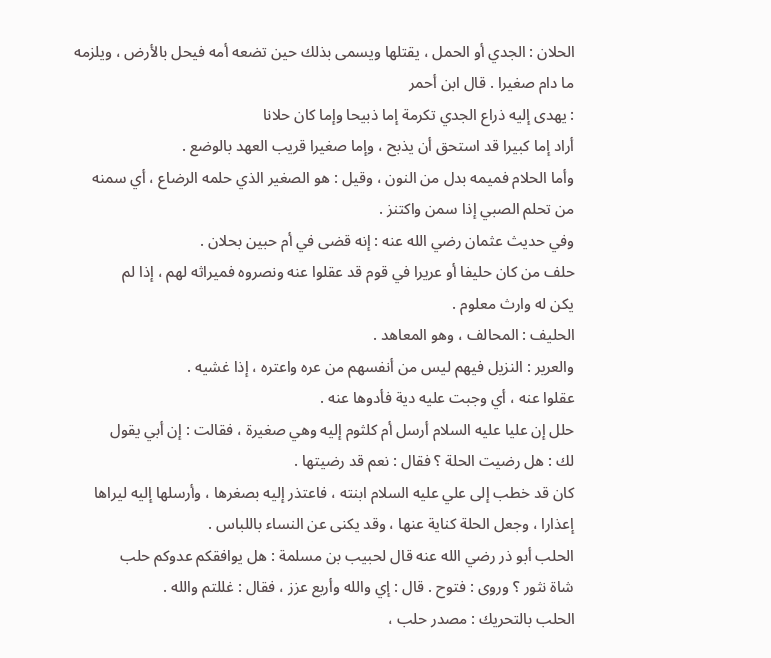الحلان : الجدي أو الحمل ، يقتلها ويسمى بذلك حين تضعه أمه فيحل بالأرض ، ويلزمه
ما دام صغيرا . قال ابن أحمر
: يهدى إليه ذراع الجدي تكرمة إما ذبيحا وإما كان حلانا
أراد إما كبيرا قد استحق أن يذبح ، وإما صغيرا قريب العهد بالوضع .
وأما الحلام فميمه بدل من النون ، وقيل : هو الصغير الذي حلمه الرضاع ، أي سمنه
من تحلم الصبي إذا سمن واكتنز .
وفي حديث عثمان رضي الله عنه : إنه قضى في أم حبين بحلان .
حلف من كان حليفا أو عريرا في قوم قد عقلوا عنه ونصروه فميراثه لهم ، إذا لم
يكن له وارث معلوم .
الحليف : المحالف ، وهو المعاهد .
والعرير : النزيل فيهم ليس من أنفسهم من عره واعتره ، إذا غشيه .
عقلوا عنه ، أي وجبت عليه دية فأدوها عنه .
حلل إن عليا عليه السلام أرسل أم كلثوم إليه وهي صغيرة ، فقالت : إن أبي يقول
لك : هل رضيت الحلة ؟ فقال : نعم قد رضيتها .
كان قد خطب إلى علي عليه السلام ابنته ، فاعتذر إليه بصغرها ، وأرسلها إليه ليراها
إعذارا ، وجعل الحلة كناية عنها ، وقد يكنى عن النساء باللباس .
الحلب أبو ذر رضي الله عنه قال لحبيب بن مسلمة : هل يوافقكم عدوكم حلب
شاة نثور ؟ وروى : فتوح . قال : إي والله وأربع عزز ، فقال : غللتم والله .
الحلب بالتحريك : مصدر حلب ،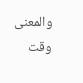والمعنى وقت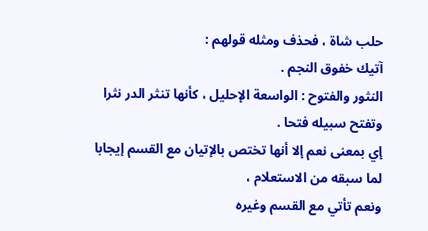حلب شاة ، فحذف ومثله قولهم :
آتيك خفوق النجم .
النثور والفتوح : الواسعة الإحليل ، كأنها تنثر الدر نثرا وتفتح سبيله فتحا .
إي بمعنى نعم إلا أنها تختص بالإتيان مع القسم إيجابا لما سبقه من الاستعلام ،
ونعم تأتي مع القسم وغيره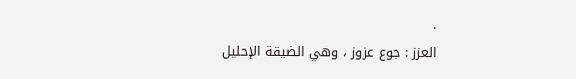.
العزز : جوع عزوز ، وهي الضيقة الإحليل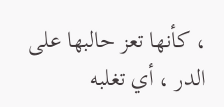، كأنها تعز حالبها على الدر ، أي تغلبه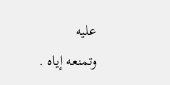عليه
وتمنعه إياه .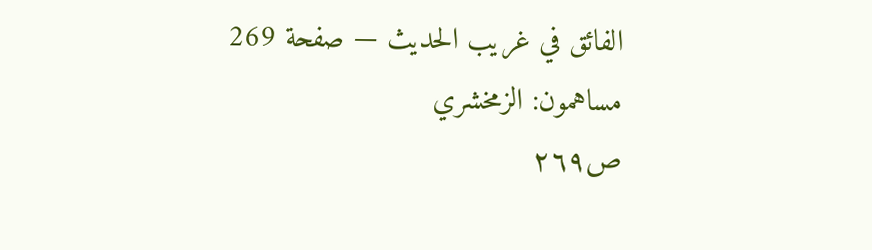الفائق في غريب الحديث — صفحة 269
مساهمون: الزمخشري
ص٢٦٩